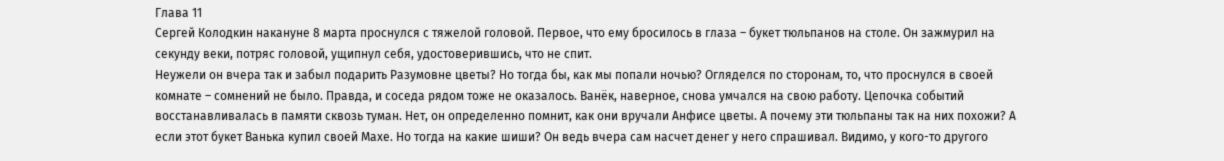Глава 11
Сергей Колодкин накануне 8 марта проснулся с тяжелой головой. Первое, что ему бросилось в глаза – букет тюльпанов на столе. Он зажмурил на секунду веки, потряс головой, ущипнул себя, удостоверившись, что не спит.
Неужели он вчера так и забыл подарить Разумовне цветы? Но тогда бы, как мы попали ночью? Огляделся по сторонам, то, что проснулся в своей комнате – сомнений не было. Правда, и соседа рядом тоже не оказалось. Ванёк, наверное, снова умчался на свою работу. Цепочка событий восстанавливалась в памяти сквозь туман. Нет, он определенно помнит, как они вручали Анфисе цветы. А почему эти тюльпаны так на них похожи? А если этот букет Ванька купил своей Махе. Но тогда на какие шиши? Он ведь вчера сам насчет денег у него спрашивал. Видимо, у кого-то другого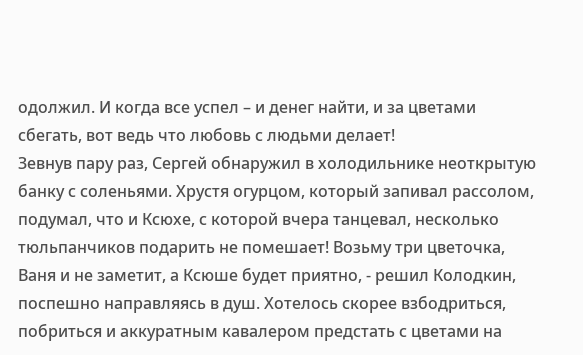одолжил. И когда все успел – и денег найти, и за цветами сбегать, вот ведь что любовь с людьми делает!
Зевнув пару раз, Сергей обнаружил в холодильнике неоткрытую банку с соленьями. Хрустя огурцом, который запивал рассолом, подумал, что и Ксюхе, с которой вчера танцевал, несколько тюльпанчиков подарить не помешает! Возьму три цветочка, Ваня и не заметит, а Ксюше будет приятно, - решил Колодкин, поспешно направляясь в душ. Хотелось скорее взбодриться, побриться и аккуратным кавалером предстать с цветами на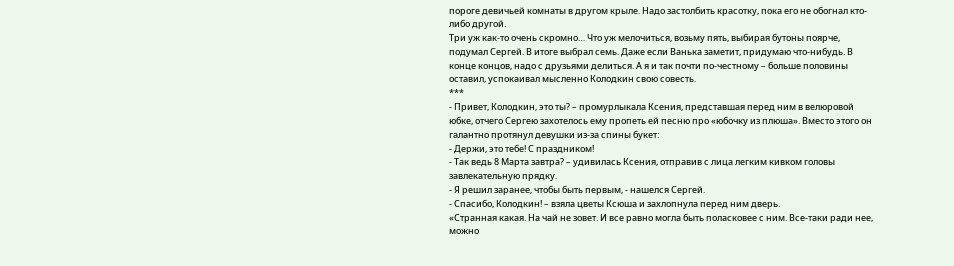пороге девичьей комнаты в другом крыле. Надо застолбить красотку, пока его не обогнал кто-либо другой.
Три уж как-то очень скромно… Что уж мелочиться, возьму пять, выбирая бутоны поярче, подумал Сергей. В итоге выбрал семь. Даже если Ванька заметит, придумаю что-нибудь. В конце концов, надо с друзьями делиться. А я и так почти по-честному – больше половины оставил, успокаивал мысленно Колодкин свою совесть.
***
- Привет, Колодкин, это ты? – промурлыкала Ксения, представшая перед ним в велюровой юбке, отчего Сергею захотелось ему пропеть ей песню про «юбочку из плюша». Вместо этого он галантно протянул девушки из-за спины букет:
- Держи, это тебе! С праздником!
- Так ведь 8 Марта завтра? – удивилась Ксения, отправив с лица легким кивком головы завлекательную прядку.
- Я решил заранее, чтобы быть первым, - нашелся Сергей.
- Спасибо, Колодкин! – взяла цветы Ксюша и захлопнула перед ним дверь.
«Странная какая. На чай не зовет. И все равно могла быть поласковее с ним. Все-таки ради нее, можно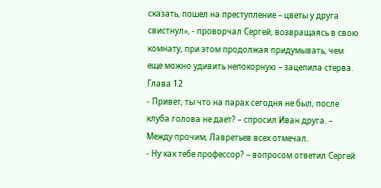сказать, пошел на преступление – цветы у друга свистнул», - проворчал Сергей, возвращаясь в свою комнату, при этом продолжая придумывать, чем еще можно удивить непокорную – зацепила стерва.
Глава 12
- Привет, ты что на парах сегодня не был, после клуба голова не дает? – спросил Иван друга. – Между прочим, Лавретьев всех отмечал.
- Ну как тебе профессор? – вопросом ответил Сергей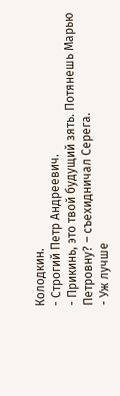Колодкин.
- Строгий Петр Андреевич.
- Прикинь, это твой будущий зять. Потянешь Марью Петровну? – съехидничал Серега.
- Уж лучше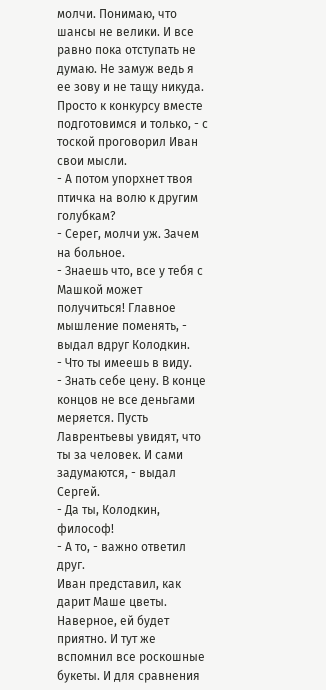молчи. Понимаю, что шансы не велики. И все равно пока отступать не думаю. Не замуж ведь я ее зову и не тащу никуда. Просто к конкурсу вместе подготовимся и только, - с тоской проговорил Иван свои мысли.
- А потом упорхнет твоя птичка на волю к другим голубкам?
- Серег, молчи уж. Зачем на больное.
- Знаешь что, все у тебя с Машкой может получиться! Главное мышление поменять, - выдал вдруг Колодкин.
- Что ты имеешь в виду.
- Знать себе цену. В конце концов не все деньгами меряется. Пусть Лаврентьевы увидят, что ты за человек. И сами задумаются, - выдал Сергей.
- Да ты, Колодкин, философ!
- А то, - важно ответил друг.
Иван представил, как дарит Маше цветы. Наверное, ей будет приятно. И тут же вспомнил все роскошные букеты. И для сравнения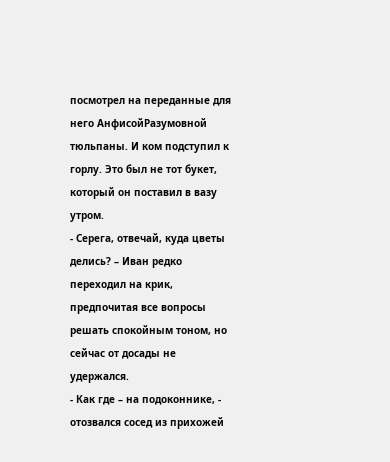посмотрел на переданные для него АнфисойРазумовной тюльпаны. И ком подступил к горлу. Это был не тот букет, который он поставил в вазу утром.
- Серега, отвечай, куда цветы делись? – Иван редко переходил на крик, предпочитая все вопросы решать спокойным тоном, но сейчас от досады не удержался.
- Как где – на подоконнике, - отозвался сосед из прихожей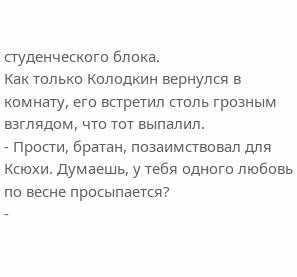студенческого блока.
Как только Колодкин вернулся в комнату, его встретил столь грозным взглядом, что тот выпалил.
- Прости, братан, позаимствовал для Ксюхи. Думаешь, у тебя одного любовь по весне просыпается?
-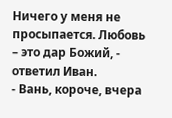Ничего у меня не просыпается. Любовь – это дар Божий, - ответил Иван.
- Вань, короче, вчера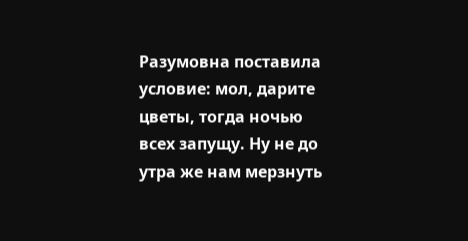Разумовна поставила условие: мол, дарите цветы, тогда ночью всех запущу. Ну не до утра же нам мерзнуть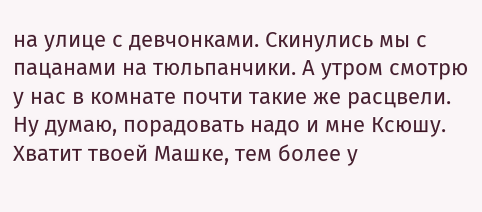на улице с девчонками. Скинулись мы с пацанами на тюльпанчики. А утром смотрю у нас в комнате почти такие же расцвели. Ну думаю, порадовать надо и мне Ксюшу. Хватит твоей Машке, тем более у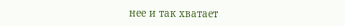нее и так хватает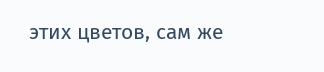этих цветов, сам же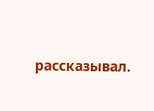рассказывал.